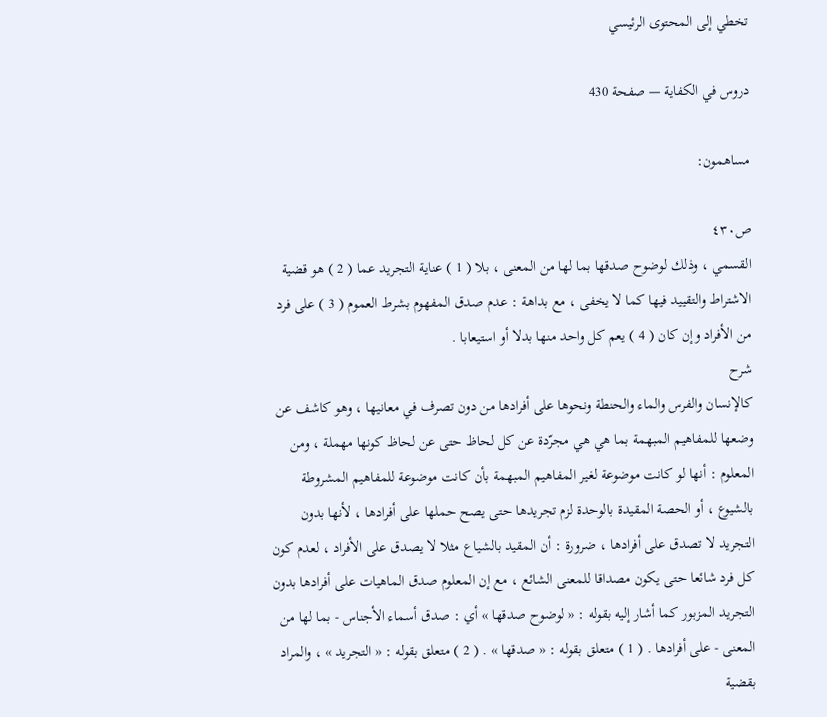تخطي إلى المحتوى الرئيسي

دروس في الكفاية — صفحة 430

مساهمون:

ص٤٣٠
القسمي ، وذلك لوضوح صدقها بما لها من المعنى ، بلا ( 1 ) عناية التجريد عما ( 2 ) هو قضية الاشتراط والتقييد فيها كما لا يخفى ، مع بداهة : عدم صدق المفهوم بشرط العموم ( 3 ) على فرد من الأفراد وإن كان ( 4 ) يعم كل واحد منها بدلا أو استيعابا .
شرح
كالإنسان والفرس والماء والحنطة ونحوها على أفرادها من دون تصرف في معانيها ، وهو كاشف عن وضعها للمفاهيم المبهمة بما هي هي مجرّدة عن كل لحاظ حتى عن لحاظ كونها مهملة ، ومن المعلوم : أنها لو كانت موضوعة لغير المفاهيم المبهمة بأن كانت موضوعة للمفاهيم المشروطة بالشيوع ، أو الحصة المقيدة بالوحدة لزم تجريدها حتى يصح حملها على أفرادها ، لأنها بدون التجريد لا تصدق على أفرادها ، ضرورة : أن المقيد بالشياع مثلا لا يصدق على الأفراد ، لعدم كون كل فرد شائعا حتى يكون مصداقا للمعنى الشائع ، مع إن المعلوم صدق الماهيات على أفرادها بدون التجريد المزبور كما أشار إليه بقوله : « لوضوح صدقها » أي : صدق أسماء الأجناس - بما لها من المعنى - على أفرادها . ( 1 ) متعلق بقوله : « صدقها » . ( 2 ) متعلق بقوله : « التجريد » ، والمراد بقضية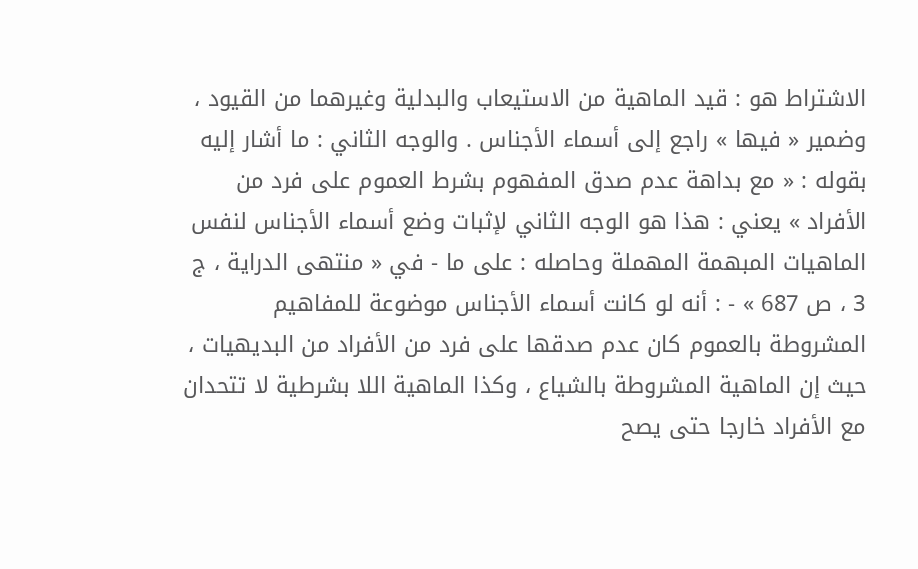الاشتراط هو : قيد الماهية من الاستيعاب والبدلية وغيرهما من القيود ، وضمير « فيها » راجع إلى أسماء الأجناس . والوجه الثاني : ما أشار إليه بقوله : « مع بداهة عدم صدق المفهوم بشرط العموم على فرد من الأفراد » يعني : هذا هو الوجه الثاني لإثبات وضع أسماء الأجناس لنفس الماهيات المبهمة المهملة وحاصله : على ما - في « منتهى الدراية ، ج 3 ، ص 687 » - : أنه لو كانت أسماء الأجناس موضوعة للمفاهيم المشروطة بالعموم كان عدم صدقها على فرد من الأفراد من البديهيات ، حيث إن الماهية المشروطة بالشياع ، وكذا الماهية اللا بشرطية لا تتحدان مع الأفراد خارجا حتى يصح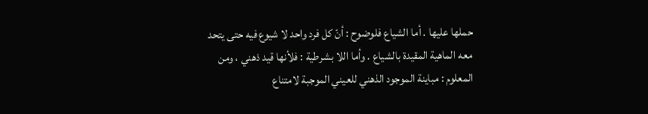حملها عليها . أما الشياع فلوضوح : أنّ كل فرد واحد لا شيوع فيه حتى يتحد معه الماهية المقيدة بالشياع . وأما اللا بشرطية : فلأنها قيد ذهني ، ومن المعلوم : مباينة الموجود الذهني للعيني الموجبة لامتناع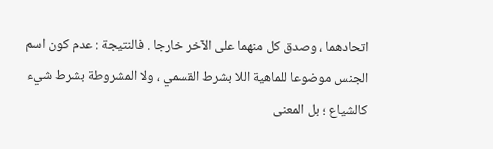اتحادهما ، وصدق كل منهما على الآخر خارجا . فالنتيجة : عدم كون اسم الجنس موضوعا للماهية اللا بشرط القسمي ، ولا المشروطة بشرط شيء كالشياع ؛ بل المعنى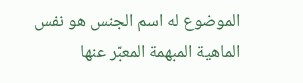الموضوع له اسم الجنس هو نفس الماهية المبهمة المعبّر عنها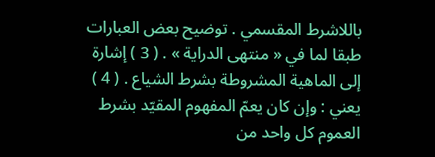باللاشرط المقسمي . توضيح بعض العبارات طبقا لما في « منتهى الدراية » . ( 3 ) إشارة إلى الماهية المشروطة بشرط الشياع . ( 4 ) يعني : وإن كان يعمّ المفهوم المقيّد بشرط العموم كل واحد من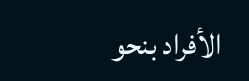الأفراد بنحو